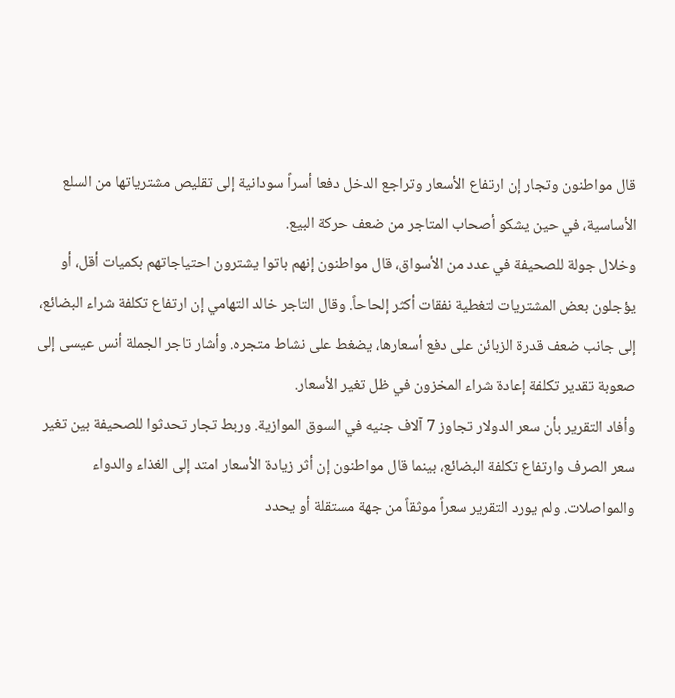قال مواطنون وتجار إن ارتفاع الأسعار وتراجع الدخل دفعا أسراً سودانية إلى تقليص مشترياتها من السلع الأساسية، في حين يشكو أصحاب المتاجر من ضعف حركة البيع.
وخلال جولة للصحيفة في عدد من الأسواق، قال مواطنون إنهم باتوا يشترون احتياجاتهم بكميات أقل، أو يؤجلون بعض المشتريات لتغطية نفقات أكثر إلحاحاً. وقال التاجر خالد التهامي إن ارتفاع تكلفة شراء البضائع، إلى جانب ضعف قدرة الزبائن على دفع أسعارها، يضغط على نشاط متجره. وأشار تاجر الجملة أنس عيسى إلى صعوبة تقدير تكلفة إعادة شراء المخزون في ظل تغير الأسعار.
وأفاد التقرير بأن سعر الدولار تجاوز 7 آلاف جنيه في السوق الموازية. وربط تجار تحدثوا للصحيفة بين تغير سعر الصرف وارتفاع تكلفة البضائع، بينما قال مواطنون إن أثر زيادة الأسعار امتد إلى الغذاء والدواء والمواصلات. ولم يورد التقرير سعراً موثقاً من جهة مستقلة أو يحدد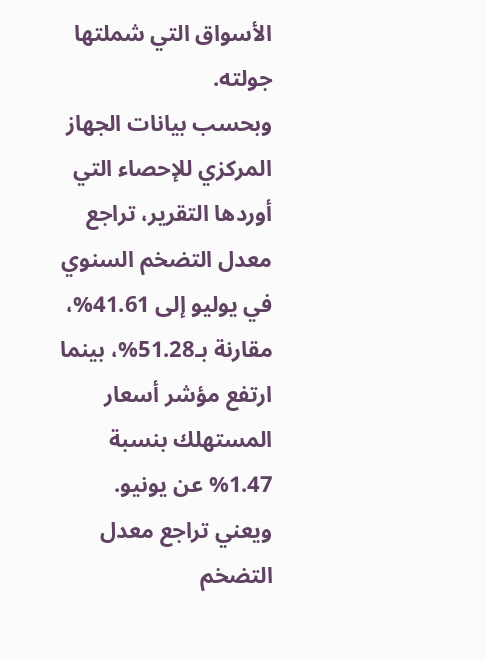الأسواق التي شملتها جولته.
وبحسب بيانات الجهاز المركزي للإحصاء التي أوردها التقرير، تراجع معدل التضخم السنوي في يوليو إلى 41.61%، مقارنة بـ51.28%، بينما ارتفع مؤشر أسعار المستهلك بنسبة 1.47% عن يونيو. ويعني تراجع معدل التضخم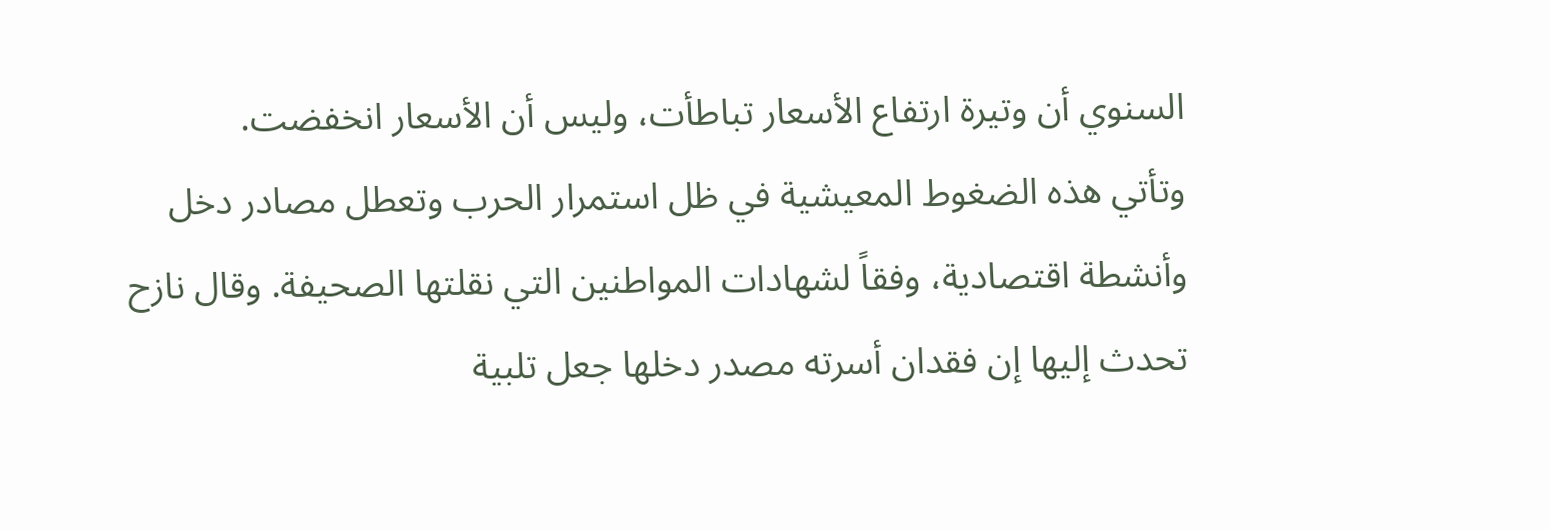السنوي أن وتيرة ارتفاع الأسعار تباطأت، وليس أن الأسعار انخفضت.
وتأتي هذه الضغوط المعيشية في ظل استمرار الحرب وتعطل مصادر دخل وأنشطة اقتصادية، وفقاً لشهادات المواطنين التي نقلتها الصحيفة. وقال نازح تحدث إليها إن فقدان أسرته مصدر دخلها جعل تلبية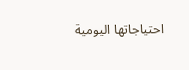احتياجاتها اليومية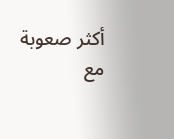أكثر صعوبة مع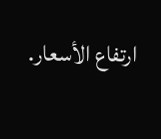ارتفاع الأسعار.